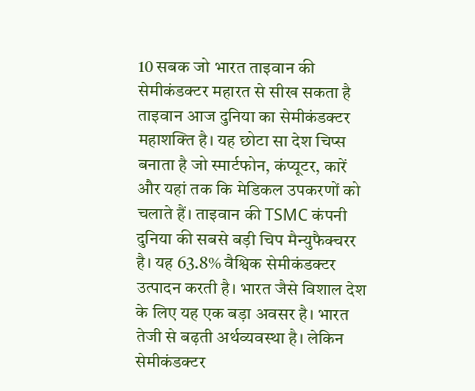10 सबक जो भारत ताइवान की सेमीकंडक्टर महारत से सीख सकता है
ताइवान आज दुनिया का सेमीकंडक्टर महाशक्ति है। यह छोटा सा देश चिप्स बनाता है जो स्मार्टफोन, कंप्यूटर, कारें और यहां तक कि मेडिकल उपकरणों को चलाते हैं। ताइवान की TSMC कंपनी दुनिया की सबसे बड़ी चिप मैन्युफैक्चरर है। यह 63.8% वैश्विक सेमीकंडक्टर उत्पादन करती है। भारत जैसे विशाल देश के लिए यह एक बड़ा अवसर है। भारत तेजी से बढ़ती अर्थव्यवस्था है। लेकिन सेमीकंडक्टर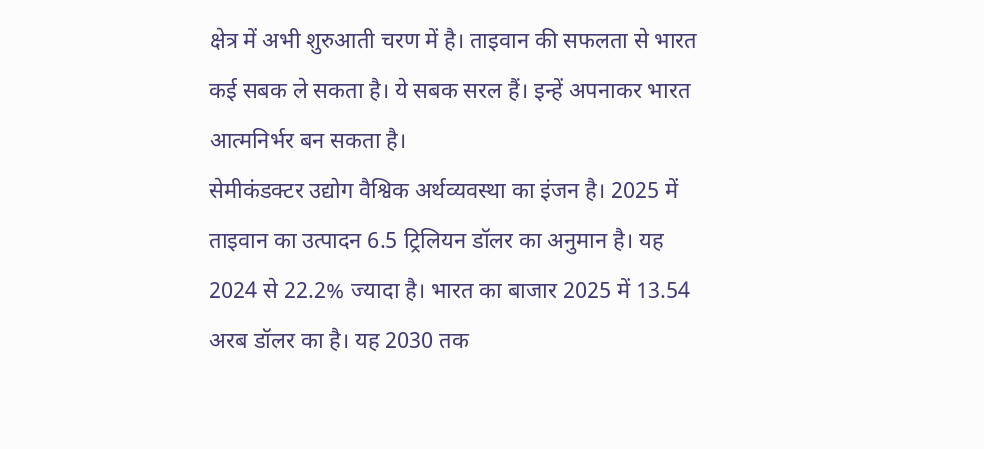क्षेत्र में अभी शुरुआती चरण में है। ताइवान की सफलता से भारत कई सबक ले सकता है। ये सबक सरल हैं। इन्हें अपनाकर भारत आत्मनिर्भर बन सकता है।
सेमीकंडक्टर उद्योग वैश्विक अर्थव्यवस्था का इंजन है। 2025 में ताइवान का उत्पादन 6.5 ट्रिलियन डॉलर का अनुमान है। यह 2024 से 22.2% ज्यादा है। भारत का बाजार 2025 में 13.54 अरब डॉलर का है। यह 2030 तक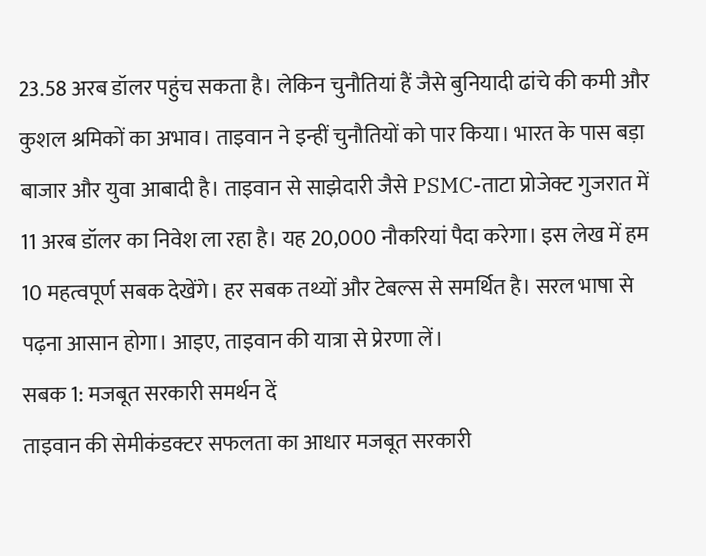23.58 अरब डॉलर पहुंच सकता है। लेकिन चुनौतियां हैं जैसे बुनियादी ढांचे की कमी और कुशल श्रमिकों का अभाव। ताइवान ने इन्हीं चुनौतियों को पार किया। भारत के पास बड़ा बाजार और युवा आबादी है। ताइवान से साझेदारी जैसे PSMC-ताटा प्रोजेक्ट गुजरात में 11 अरब डॉलर का निवेश ला रहा है। यह 20,000 नौकरियां पैदा करेगा। इस लेख में हम 10 महत्वपूर्ण सबक देखेंगे। हर सबक तथ्यों और टेबल्स से समर्थित है। सरल भाषा से पढ़ना आसान होगा। आइए, ताइवान की यात्रा से प्रेरणा लें।
सबक 1: मजबूत सरकारी समर्थन दें
ताइवान की सेमीकंडक्टर सफलता का आधार मजबूत सरकारी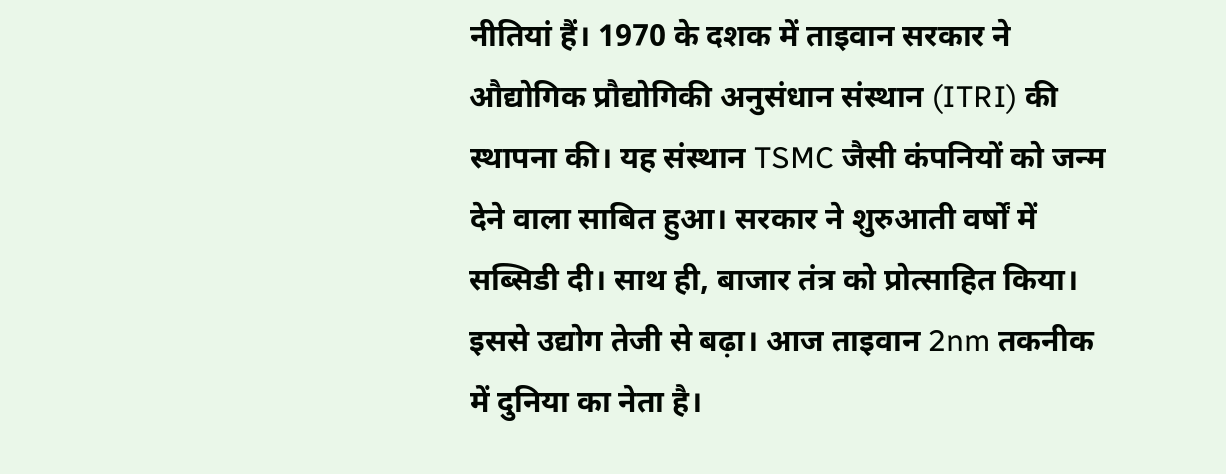नीतियां हैं। 1970 के दशक में ताइवान सरकार ने औद्योगिक प्रौद्योगिकी अनुसंधान संस्थान (ITRI) की स्थापना की। यह संस्थान TSMC जैसी कंपनियों को जन्म देने वाला साबित हुआ। सरकार ने शुरुआती वर्षों में सब्सिडी दी। साथ ही, बाजार तंत्र को प्रोत्साहित किया। इससे उद्योग तेजी से बढ़ा। आज ताइवान 2nm तकनीक में दुनिया का नेता है।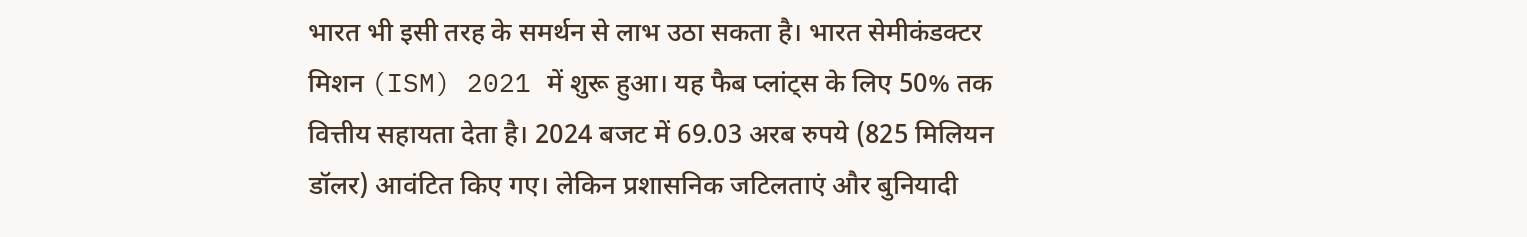भारत भी इसी तरह के समर्थन से लाभ उठा सकता है। भारत सेमीकंडक्टर मिशन (ISM) 2021 में शुरू हुआ। यह फैब प्लांट्स के लिए 50% तक वित्तीय सहायता देता है। 2024 बजट में 69.03 अरब रुपये (825 मिलियन डॉलर) आवंटित किए गए। लेकिन प्रशासनिक जटिलताएं और बुनियादी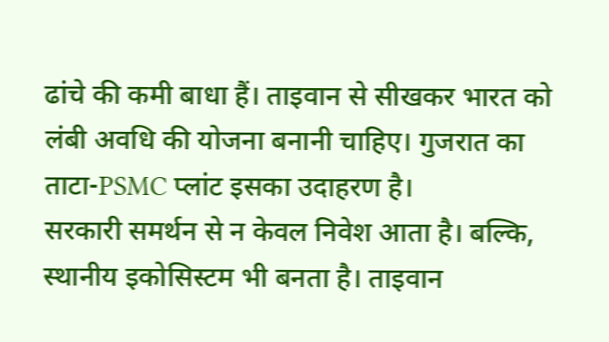ढांचे की कमी बाधा हैं। ताइवान से सीखकर भारत को लंबी अवधि की योजना बनानी चाहिए। गुजरात का ताटा-PSMC प्लांट इसका उदाहरण है।
सरकारी समर्थन से न केवल निवेश आता है। बल्कि, स्थानीय इकोसिस्टम भी बनता है। ताइवान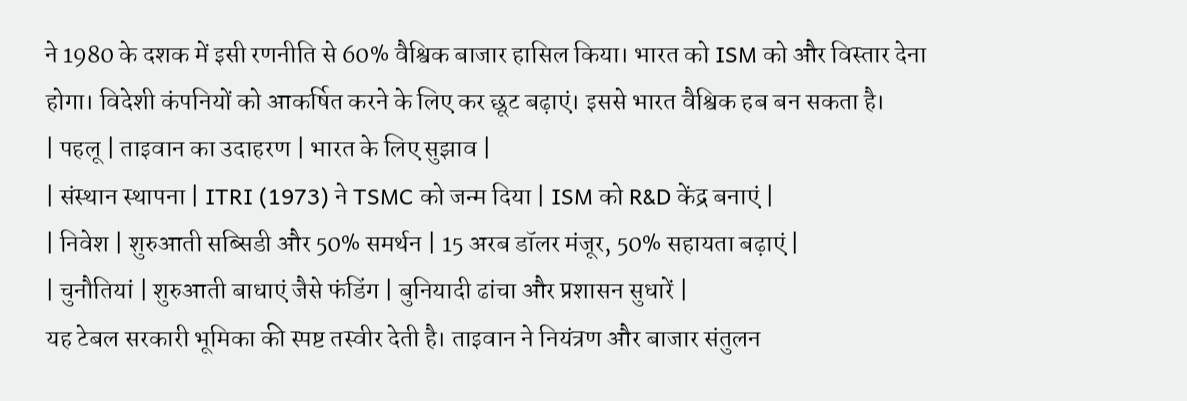ने 1980 के दशक में इसी रणनीति से 60% वैश्विक बाजार हासिल किया। भारत को ISM को और विस्तार देना होगा। विदेशी कंपनियों को आकर्षित करने के लिए कर छूट बढ़ाएं। इससे भारत वैश्विक हब बन सकता है।
| पहलू | ताइवान का उदाहरण | भारत के लिए सुझाव |
| संस्थान स्थापना | ITRI (1973) ने TSMC को जन्म दिया | ISM को R&D केंद्र बनाएं |
| निवेश | शुरुआती सब्सिडी और 50% समर्थन | 15 अरब डॉलर मंजूर, 50% सहायता बढ़ाएं |
| चुनौतियां | शुरुआती बाधाएं जैसे फंडिंग | बुनियादी ढांचा और प्रशासन सुधारें |
यह टेबल सरकारी भूमिका की स्पष्ट तस्वीर देती है। ताइवान ने नियंत्रण और बाजार संतुलन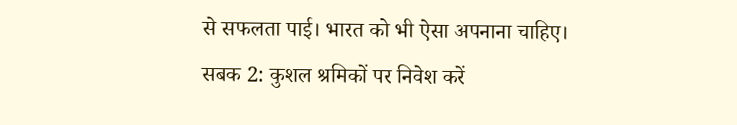से सफलता पाई। भारत को भी ऐसा अपनाना चाहिए।
सबक 2: कुशल श्रमिकों पर निवेश करें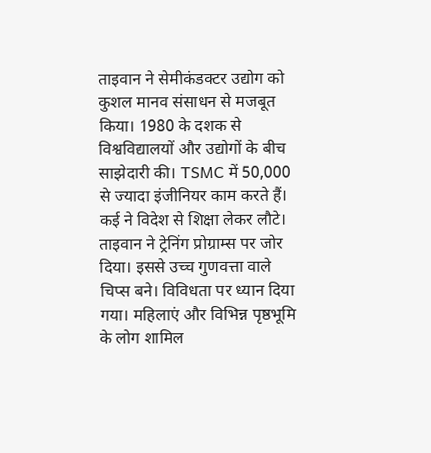ताइवान ने सेमीकंडक्टर उद्योग को कुशल मानव संसाधन से मजबूत किया। 1980 के दशक से विश्वविद्यालयों और उद्योगों के बीच साझेदारी की। TSMC में 50,000 से ज्यादा इंजीनियर काम करते हैं। कई ने विदेश से शिक्षा लेकर लौटे। ताइवान ने ट्रेनिंग प्रोग्राम्स पर जोर दिया। इससे उच्च गुणवत्ता वाले चिप्स बने। विविधता पर ध्यान दिया गया। महिलाएं और विभिन्न पृष्ठभूमि के लोग शामिल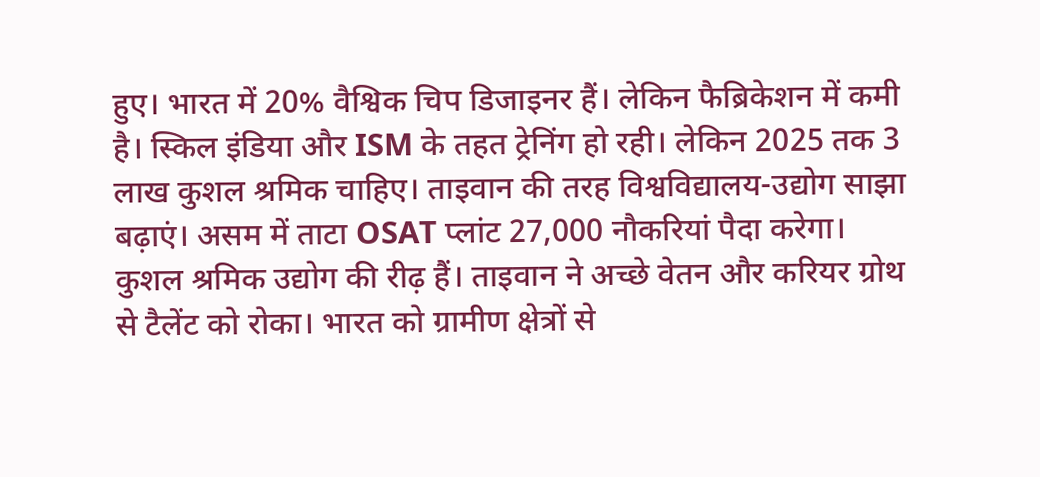हुए। भारत में 20% वैश्विक चिप डिजाइनर हैं। लेकिन फैब्रिकेशन में कमी है। स्किल इंडिया और ISM के तहत ट्रेनिंग हो रही। लेकिन 2025 तक 3 लाख कुशल श्रमिक चाहिए। ताइवान की तरह विश्वविद्यालय-उद्योग साझा बढ़ाएं। असम में ताटा OSAT प्लांट 27,000 नौकरियां पैदा करेगा।
कुशल श्रमिक उद्योग की रीढ़ हैं। ताइवान ने अच्छे वेतन और करियर ग्रोथ से टैलेंट को रोका। भारत को ग्रामीण क्षेत्रों से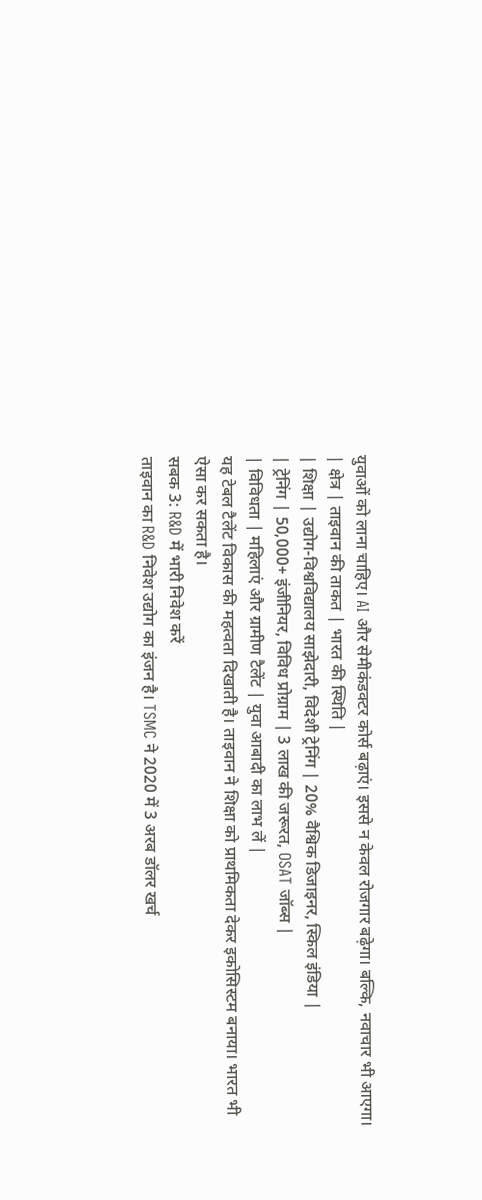युवाओं को लाना चाहिए। AI और सेमीकंडक्टर कोर्स बढ़ाएं। इससे न केवल रोजगार बढ़ेगा। बल्कि, नवाचार भी आएगा।
| क्षेत्र | ताइवान की ताकत | भारत की स्थिति |
| शिक्षा | उद्योग-विश्वविद्यालय साझेदारी, विदेशी ट्रेनिंग | 20% वैश्विक डिजाइनर, स्किल इंडिया |
| ट्रेनिंग | 50,000+ इंजीनियर, विविध प्रोग्राम | 3 लाख की जरूरत, OSAT जॉब्स |
| विविधता | महिलाएं और ग्रामीण टैलेंट | युवा आबादी का लाभ लें |
यह टेबल टैलेंट विकास की महत्वता दिखाती है। ताइवान ने शिक्षा को प्राथमिकता देकर इकोसिस्टम बनाया। भारत भी ऐसा कर सकता है।
सबक 3: R&D में भारी निवेश करें
ताइवान का R&D निवेश उद्योग का इंजन है। TSMC ने 2020 में 3 अरब डॉलर खर्च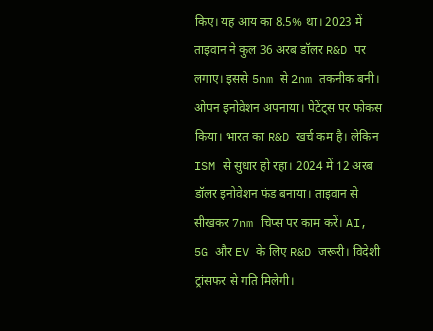किए। यह आय का 8.5% था। 2023 में ताइवान ने कुल 36 अरब डॉलर R&D पर लगाए। इससे 5nm से 2nm तकनीक बनी। ओपन इनोवेशन अपनाया। पेटेंट्स पर फोकस किया। भारत का R&D खर्च कम है। लेकिन ISM से सुधार हो रहा। 2024 में 12 अरब डॉलर इनोवेशन फंड बनाया। ताइवान से सीखकर 7nm चिप्स पर काम करें। AI, 5G और EV के लिए R&D जरूरी। विदेशी ट्रांसफर से गति मिलेगी।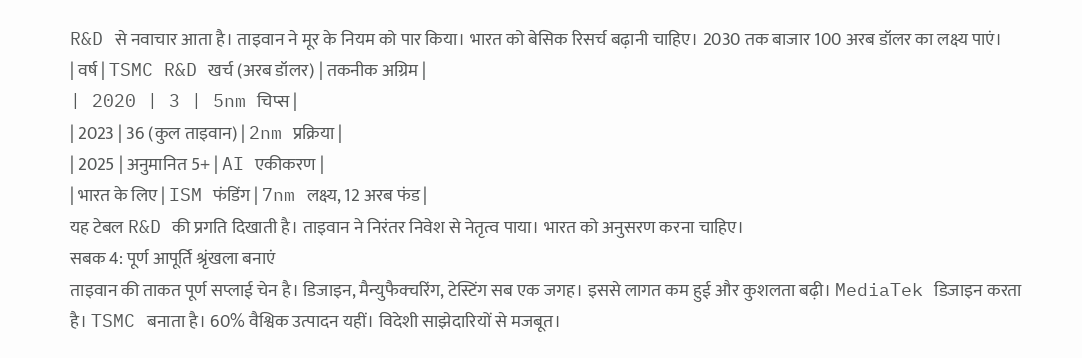R&D से नवाचार आता है। ताइवान ने मूर के नियम को पार किया। भारत को बेसिक रिसर्च बढ़ानी चाहिए। 2030 तक बाजार 100 अरब डॉलर का लक्ष्य पाएं।
| वर्ष | TSMC R&D खर्च (अरब डॉलर) | तकनीक अग्रिम |
| 2020 | 3 | 5nm चिप्स |
| 2023 | 36 (कुल ताइवान) | 2nm प्रक्रिया |
| 2025 | अनुमानित 5+ | AI एकीकरण |
| भारत के लिए | ISM फंडिंग | 7nm लक्ष्य, 12 अरब फंड |
यह टेबल R&D की प्रगति दिखाती है। ताइवान ने निरंतर निवेश से नेतृत्व पाया। भारत को अनुसरण करना चाहिए।
सबक 4: पूर्ण आपूर्ति श्रृंखला बनाएं
ताइवान की ताकत पूर्ण सप्लाई चेन है। डिजाइन, मैन्युफैक्चरिंग, टेस्टिंग सब एक जगह। इससे लागत कम हुई और कुशलता बढ़ी। MediaTek डिजाइन करता है। TSMC बनाता है। 60% वैश्विक उत्पादन यहीं। विदेशी साझेदारियों से मजबूत।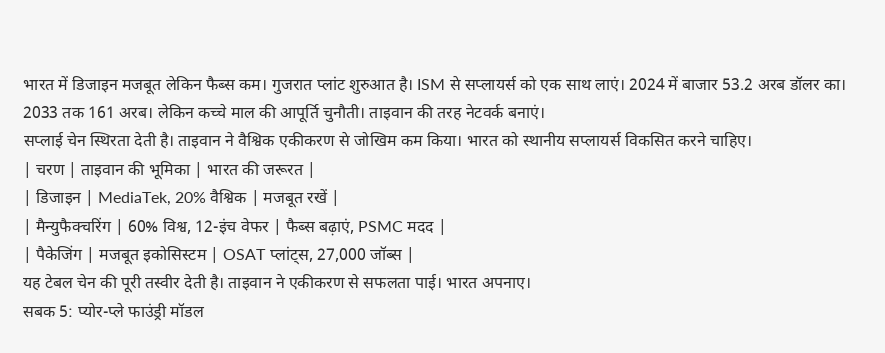भारत में डिजाइन मजबूत लेकिन फैब्स कम। गुजरात प्लांट शुरुआत है। ISM से सप्लायर्स को एक साथ लाएं। 2024 में बाजार 53.2 अरब डॉलर का। 2033 तक 161 अरब। लेकिन कच्चे माल की आपूर्ति चुनौती। ताइवान की तरह नेटवर्क बनाएं।
सप्लाई चेन स्थिरता देती है। ताइवान ने वैश्विक एकीकरण से जोखिम कम किया। भारत को स्थानीय सप्लायर्स विकसित करने चाहिए।
| चरण | ताइवान की भूमिका | भारत की जरूरत |
| डिजाइन | MediaTek, 20% वैश्विक | मजबूत रखें |
| मैन्युफैक्चरिंग | 60% विश्व, 12-इंच वेफर | फैब्स बढ़ाएं, PSMC मदद |
| पैकेजिंग | मजबूत इकोसिस्टम | OSAT प्लांट्स, 27,000 जॉब्स |
यह टेबल चेन की पूरी तस्वीर देती है। ताइवान ने एकीकरण से सफलता पाई। भारत अपनाए।
सबक 5: प्योर-प्ले फाउंड्री मॉडल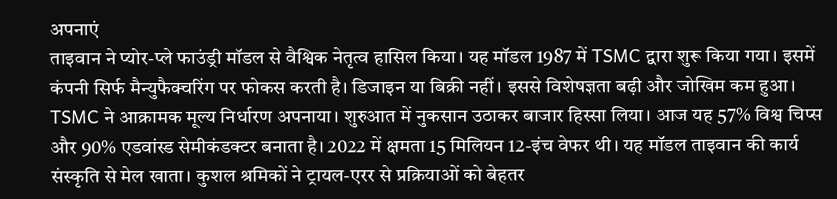अपनाएं
ताइवान ने प्योर-प्ले फाउंड्री मॉडल से वैश्विक नेतृत्व हासिल किया। यह मॉडल 1987 में TSMC द्वारा शुरू किया गया। इसमें कंपनी सिर्फ मैन्युफैक्चरिंग पर फोकस करती है। डिजाइन या बिक्री नहीं। इससे विशेषज्ञता बढ़ी और जोखिम कम हुआ। TSMC ने आक्रामक मूल्य निर्धारण अपनाया। शुरुआत में नुकसान उठाकर बाजार हिस्सा लिया। आज यह 57% विश्व चिप्स और 90% एडवांस्ड सेमीकंडक्टर बनाता है। 2022 में क्षमता 15 मिलियन 12-इंच वेफर थी। यह मॉडल ताइवान की कार्य संस्कृति से मेल खाता। कुशल श्रमिकों ने ट्रायल-एरर से प्रक्रियाओं को बेहतर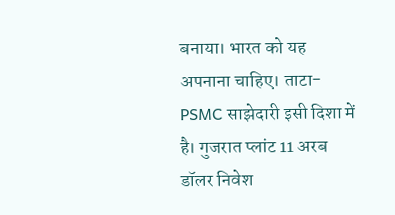बनाया। भारत को यह अपनाना चाहिए। ताटा-PSMC साझेदारी इसी दिशा में है। गुजरात प्लांट 11 अरब डॉलर निवेश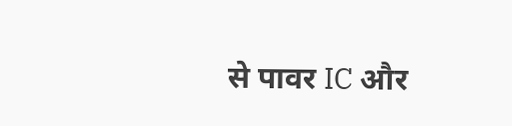से पावर IC और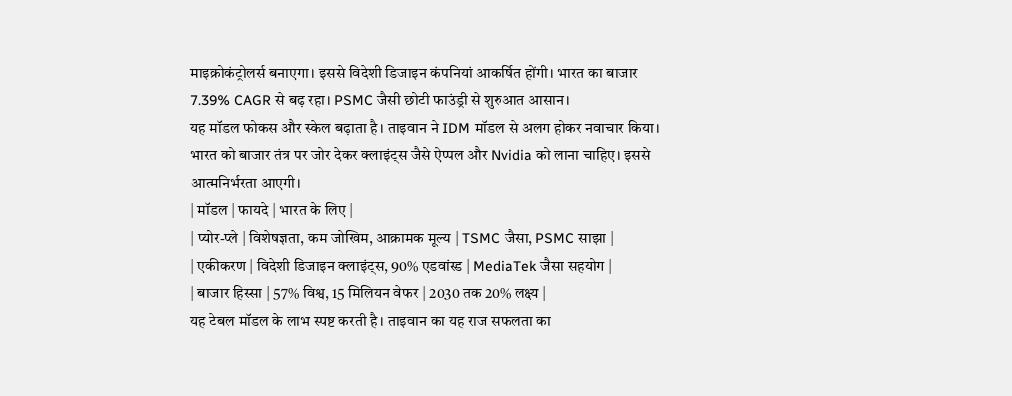माइक्रोकंट्रोलर्स बनाएगा। इससे विदेशी डिजाइन कंपनियां आकर्षित होंगी। भारत का बाजार 7.39% CAGR से बढ़ रहा। PSMC जैसी छोटी फाउंड्री से शुरुआत आसान।
यह मॉडल फोकस और स्केल बढ़ाता है। ताइवान ने IDM मॉडल से अलग होकर नवाचार किया। भारत को बाजार तंत्र पर जोर देकर क्लाइंट्स जैसे ऐप्पल और Nvidia को लाना चाहिए। इससे आत्मनिर्भरता आएगी।
| मॉडल | फायदे | भारत के लिए |
| प्योर-प्ले | विशेषज्ञता, कम जोखिम, आक्रामक मूल्य | TSMC जैसा, PSMC साझा |
| एकीकरण | विदेशी डिजाइन क्लाइंट्स, 90% एडवांस्ड | MediaTek जैसा सहयोग |
| बाजार हिस्सा | 57% विश्व, 15 मिलियन वेफर | 2030 तक 20% लक्ष्य |
यह टेबल मॉडल के लाभ स्पष्ट करती है। ताइवान का यह राज सफलता का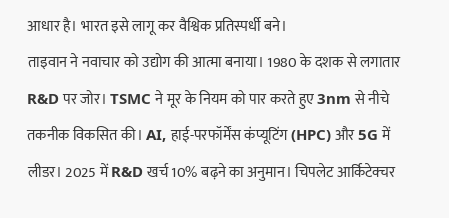आधार है। भारत इसे लागू कर वैश्विक प्रतिस्पर्धी बने।
ताइवान ने नवाचार को उद्योग की आत्मा बनाया। 1980 के दशक से लगातार R&D पर जोर। TSMC ने मूर के नियम को पार करते हुए 3nm से नीचे तकनीक विकसित की। AI, हाई-परफॉर्मेंस कंप्यूटिंग (HPC) और 5G में लीडर। 2025 में R&D खर्च 10% बढ़ने का अनुमान। चिपलेट आर्किटेक्चर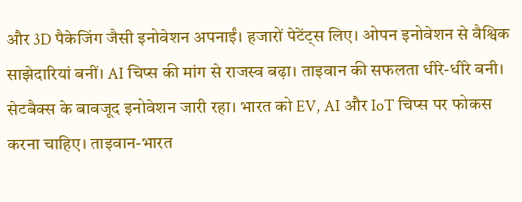और 3D पैकेजिंग जैसी इनोवेशन अपनाईं। हजारों पेटेंट्स लिए। ओपन इनोवेशन से वैश्विक साझेदारियां बनीं। AI चिप्स की मांग से राजस्व बढ़ा। ताइवान की सफलता धीरे-धीरे बनी। सेटबैक्स के बावजूद इनोवेशन जारी रहा। भारत को EV, AI और IoT चिप्स पर फोकस करना चाहिए। ताइवान-भारत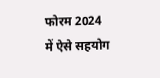फोरम 2024 में ऐसे सहयोग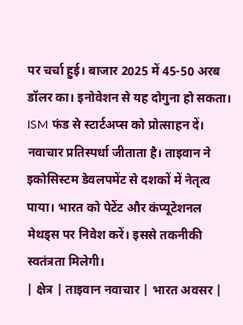पर चर्चा हुई। बाजार 2025 में 45-50 अरब डॉलर का। इनोवेशन से यह दोगुना हो सकता। ISM फंड से स्टार्टअप्स को प्रोत्साहन दें।
नवाचार प्रतिस्पर्धा जीताता है। ताइवान ने इकोसिस्टम डेवलपमेंट से दशकों में नेतृत्व पाया। भारत को पेटेंट और कंप्यूटेशनल मेथड्स पर निवेश करें। इससे तकनीकी स्वतंत्रता मिलेगी।
| क्षेत्र | ताइवान नवाचार | भारत अवसर |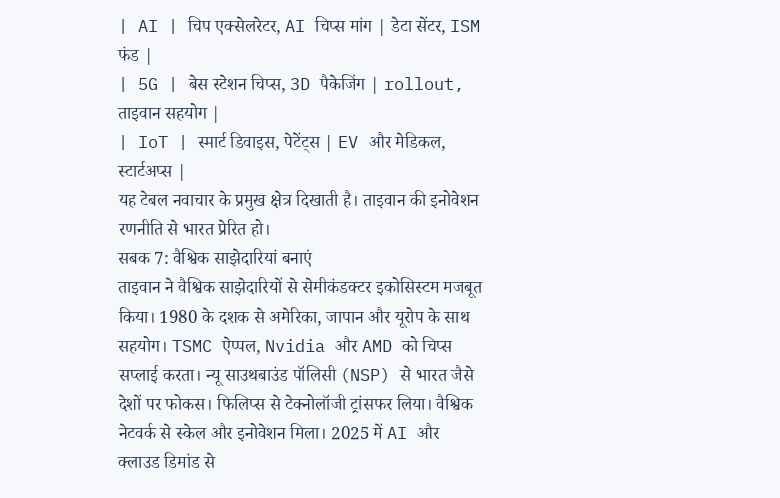| AI | चिप एक्सेलरेटर, AI चिप्स मांग | डेटा सेंटर, ISM फंड |
| 5G | बेस स्टेशन चिप्स, 3D पैकेजिंग | rollout, ताइवान सहयोग |
| IoT | स्मार्ट डिवाइस, पेटेंट्स | EV और मेडिकल, स्टार्टअप्स |
यह टेबल नवाचार के प्रमुख क्षेत्र दिखाती है। ताइवान की इनोवेशन रणनीति से भारत प्रेरित हो।
सबक 7: वैश्विक साझेदारियां बनाएं
ताइवान ने वैश्विक साझेदारियों से सेमीकंडक्टर इकोसिस्टम मजबूत किया। 1980 के दशक से अमेरिका, जापान और यूरोप के साथ सहयोग। TSMC ऐप्पल, Nvidia और AMD को चिप्स सप्लाई करता। न्यू साउथबाउंड पॉलिसी (NSP) से भारत जैसे देशों पर फोकस। फिलिप्स से टेक्नोलॉजी ट्रांसफर लिया। वैश्विक नेटवर्क से स्केल और इनोवेशन मिला। 2025 में AI और क्लाउड डिमांड से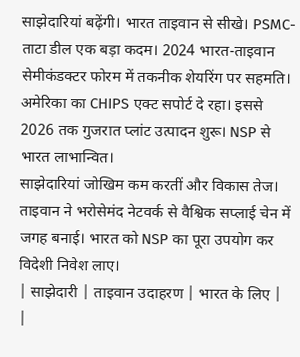साझेदारियां बढ़ेंगी। भारत ताइवान से सीखे। PSMC-ताटा डील एक बड़ा कदम। 2024 भारत-ताइवान सेमीकंडक्टर फोरम में तकनीक शेयरिंग पर सहमति। अमेरिका का CHIPS एक्ट सपोर्ट दे रहा। इससे 2026 तक गुजरात प्लांट उत्पादन शुरू। NSP से भारत लाभान्वित।
साझेदारियां जोखिम कम करतीं और विकास तेज। ताइवान ने भरोसेमंद नेटवर्क से वैश्विक सप्लाई चेन में जगह बनाई। भारत को NSP का पूरा उपयोग कर विदेशी निवेश लाए।
| साझेदारी | ताइवान उदाहरण | भारत के लिए |
|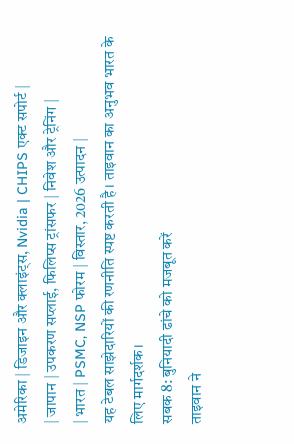अमेरिका | डिजाइन और क्लाइंट्स, Nvidia | CHIPS एक्ट सपोर्ट |
| जापान | उपकरण सप्लाई, फिलिप्स ट्रांसफर | निवेश और ट्रेनिंग |
| भारत | PSMC, NSP फोरम | विस्तार, 2026 उत्पादन |
यह टेबल साझेदारियों की रणनीति स्पष्ट करती है। ताइवान का अनुभव भारत के लिए मार्गदर्शक।
सबक 8: बुनियादी ढांचे को मजबूत करें
ताइवान ने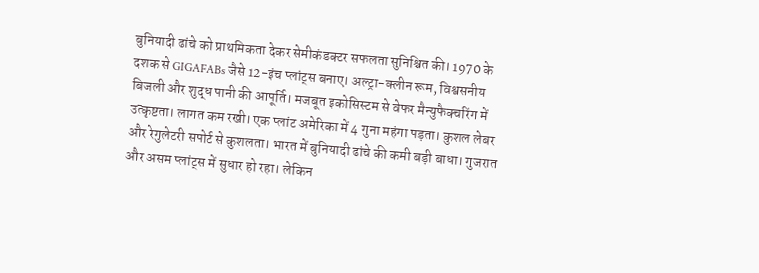बुनियादी ढांचे को प्राथमिकता देकर सेमीकंडक्टर सफलता सुनिश्चित की। 1970 के दशक से GIGAFABs जैसे 12-इंच प्लांट्स बनाए। अल्ट्रा-क्लीन रूम, विश्वसनीय बिजली और शुद्ध पानी की आपूर्ति। मजबूत इकोसिस्टम से वेफर मैन्युफैक्चरिंग में उत्कृष्टता। लागत कम रखी। एक प्लांट अमेरिका में 4 गुना महंगा पड़ता। कुशल लेबर और रेगुलेटरी सपोर्ट से कुशलता। भारत में बुनियादी ढांचे की कमी बड़ी बाधा। गुजरात और असम प्लांट्स में सुधार हो रहा। लेकिन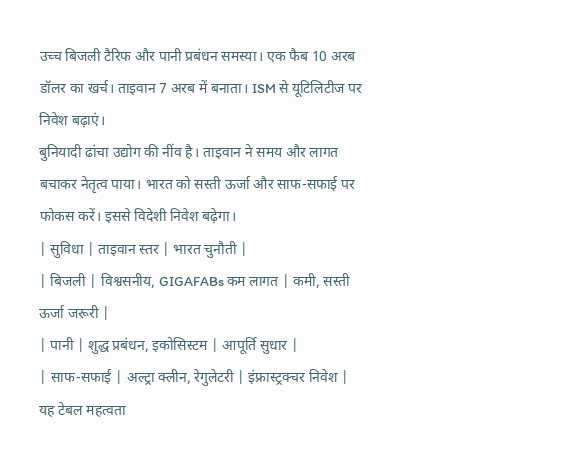उच्च बिजली टैरिफ और पानी प्रबंधन समस्या। एक फैब 10 अरब डॉलर का खर्च। ताइवान 7 अरब में बनाता। ISM से यूटिलिटीज पर निवेश बढ़ाएं।
बुनियादी ढांचा उद्योग की नींव है। ताइवान ने समय और लागत बचाकर नेतृत्व पाया। भारत को सस्ती ऊर्जा और साफ-सफाई पर फोकस करें। इससे विदेशी निवेश बढ़ेगा।
| सुविधा | ताइवान स्तर | भारत चुनौती |
| बिजली | विश्वसनीय, GIGAFABs कम लागत | कमी, सस्ती ऊर्जा जरूरी |
| पानी | शुद्ध प्रबंधन, इकोसिस्टम | आपूर्ति सुधार |
| साफ-सफाई | अल्ट्रा क्लीन, रेगुलेटरी | इंफ्रास्ट्रक्चर निवेश |
यह टेबल महत्वता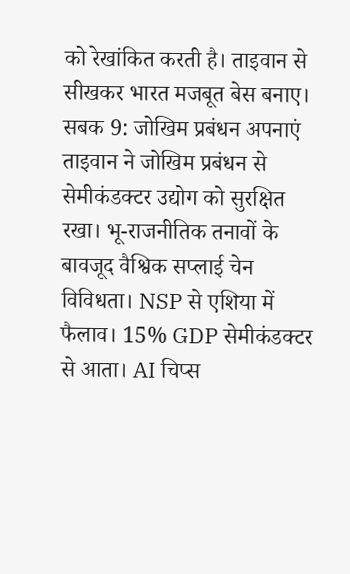को रेखांकित करती है। ताइवान से सीखकर भारत मजबूत बेस बनाए।
सबक 9: जोखिम प्रबंधन अपनाएं
ताइवान ने जोखिम प्रबंधन से सेमीकंडक्टर उद्योग को सुरक्षित रखा। भू-राजनीतिक तनावों के बावजूद वैश्विक सप्लाई चेन विविधता। NSP से एशिया में फैलाव। 15% GDP सेमीकंडक्टर से आता। AI चिप्स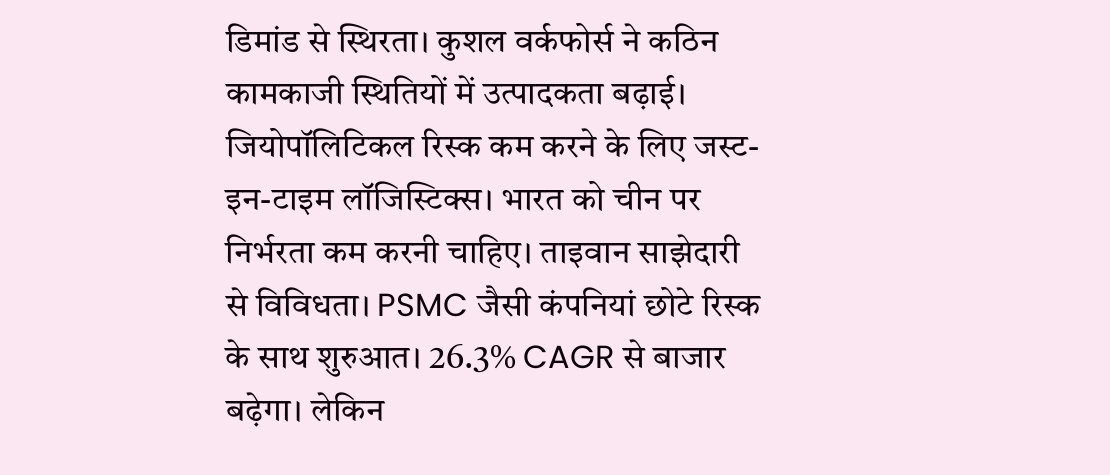डिमांड से स्थिरता। कुशल वर्कफोर्स ने कठिन कामकाजी स्थितियों में उत्पादकता बढ़ाई। जियोपॉलिटिकल रिस्क कम करने के लिए जस्ट-इन-टाइम लॉजिस्टिक्स। भारत को चीन पर निर्भरता कम करनी चाहिए। ताइवान साझेदारी से विविधता। PSMC जैसी कंपनियां छोटे रिस्क के साथ शुरुआत। 26.3% CAGR से बाजार बढ़ेगा। लेकिन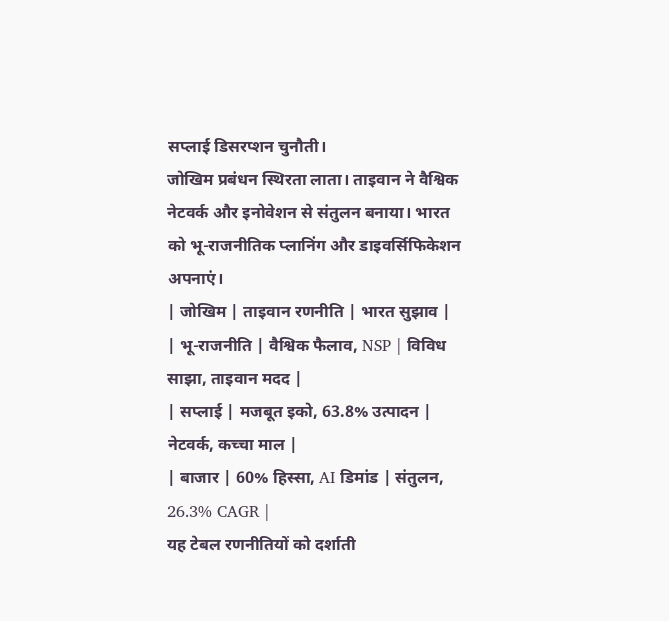सप्लाई डिसरप्शन चुनौती।
जोखिम प्रबंधन स्थिरता लाता। ताइवान ने वैश्विक नेटवर्क और इनोवेशन से संतुलन बनाया। भारत को भू-राजनीतिक प्लानिंग और डाइवर्सिफिकेशन अपनाएं।
| जोखिम | ताइवान रणनीति | भारत सुझाव |
| भू-राजनीति | वैश्विक फैलाव, NSP | विविध साझा, ताइवान मदद |
| सप्लाई | मजबूत इको, 63.8% उत्पादन | नेटवर्क, कच्चा माल |
| बाजार | 60% हिस्सा, AI डिमांड | संतुलन, 26.3% CAGR |
यह टेबल रणनीतियों को दर्शाती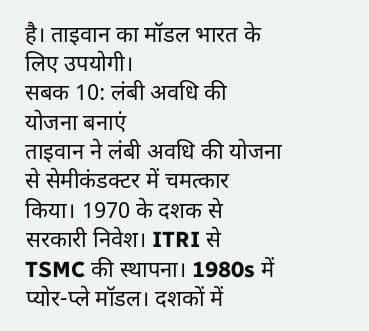है। ताइवान का मॉडल भारत के लिए उपयोगी।
सबक 10: लंबी अवधि की योजना बनाएं
ताइवान ने लंबी अवधि की योजना से सेमीकंडक्टर में चमत्कार किया। 1970 के दशक से सरकारी निवेश। ITRI से TSMC की स्थापना। 1980s में प्योर-प्ले मॉडल। दशकों में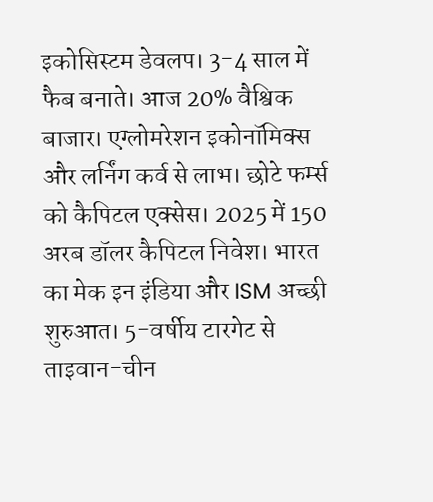इकोसिस्टम डेवलप। 3-4 साल में फैब बनाते। आज 20% वैश्विक बाजार। एग्लोमरेशन इकोनॉमिक्स और लर्निंग कर्व से लाभ। छोटे फर्म्स को कैपिटल एक्सेस। 2025 में 150 अरब डॉलर कैपिटल निवेश। भारत का मेक इन इंडिया और ISM अच्छी शुरुआत। 5-वर्षीय टारगेट से ताइवान-चीन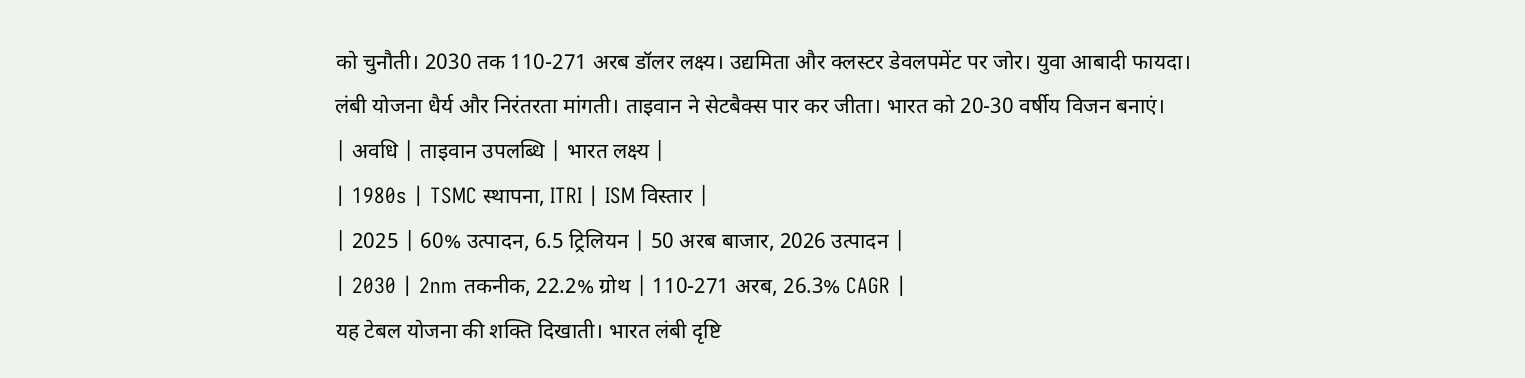को चुनौती। 2030 तक 110-271 अरब डॉलर लक्ष्य। उद्यमिता और क्लस्टर डेवलपमेंट पर जोर। युवा आबादी फायदा।
लंबी योजना धैर्य और निरंतरता मांगती। ताइवान ने सेटबैक्स पार कर जीता। भारत को 20-30 वर्षीय विजन बनाएं।
| अवधि | ताइवान उपलब्धि | भारत लक्ष्य |
| 1980s | TSMC स्थापना, ITRI | ISM विस्तार |
| 2025 | 60% उत्पादन, 6.5 ट्रिलियन | 50 अरब बाजार, 2026 उत्पादन |
| 2030 | 2nm तकनीक, 22.2% ग्रोथ | 110-271 अरब, 26.3% CAGR |
यह टेबल योजना की शक्ति दिखाती। भारत लंबी दृष्टि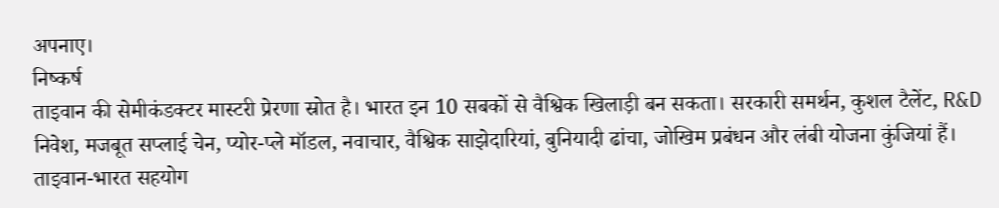अपनाए।
निष्कर्ष
ताइवान की सेमीकंडक्टर मास्टरी प्रेरणा स्रोत है। भारत इन 10 सबकों से वैश्विक खिलाड़ी बन सकता। सरकारी समर्थन, कुशल टैलेंट, R&D निवेश, मजबूत सप्लाई चेन, प्योर-प्ले मॉडल, नवाचार, वैश्विक साझेदारियां, बुनियादी ढांचा, जोखिम प्रबंधन और लंबी योजना कुंजियां हैं। ताइवान-भारत सहयोग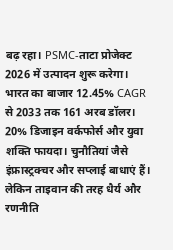बढ़ रहा। PSMC-ताटा प्रोजेक्ट 2026 में उत्पादन शुरू करेगा। भारत का बाजार 12.45% CAGR से 2033 तक 161 अरब डॉलर।
20% डिजाइन वर्कफोर्स और युवा शक्ति फायदा। चुनौतियां जैसे इंफ्रास्ट्रक्चर और सप्लाई बाधाएं हैं। लेकिन ताइवान की तरह धैर्य और रणनीति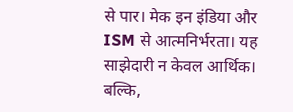से पार। मेक इन इंडिया और ISM से आत्मनिर्भरता। यह साझेदारी न केवल आर्थिक। बल्कि,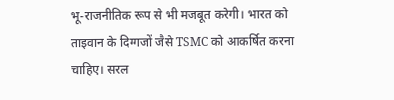भू-राजनीतिक रूप से भी मजबूत करेगी। भारत को ताइवान के दिग्गजों जैसे TSMC को आकर्षित करना चाहिए। सरल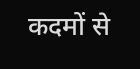कदमों से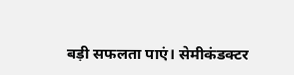बड़ी सफलता पाएं। सेमीकंडक्टर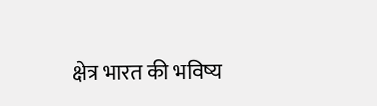क्षेत्र भारत की भविष्य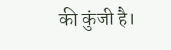की कुंजी है।